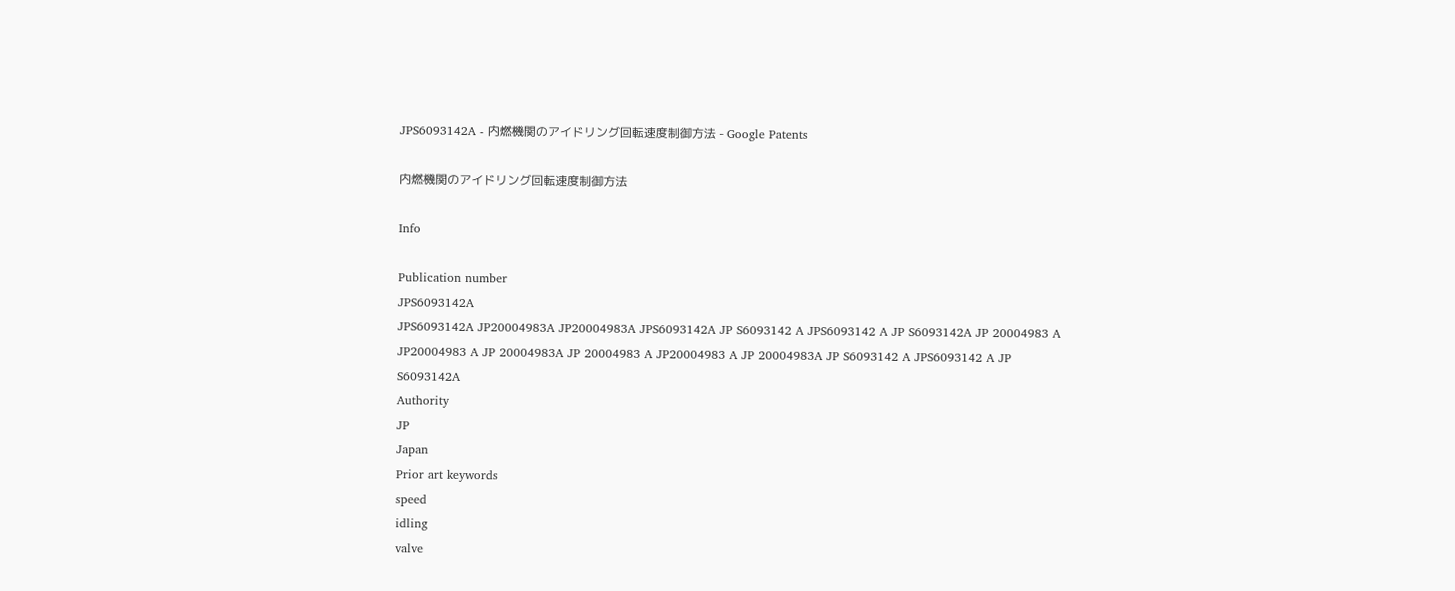JPS6093142A - 内燃機関のアイドリング回転速度制御方法 - Google Patents

内燃機関のアイドリング回転速度制御方法

Info

Publication number
JPS6093142A
JPS6093142A JP20004983A JP20004983A JPS6093142A JP S6093142 A JPS6093142 A JP S6093142A JP 20004983 A JP20004983 A JP 20004983A JP 20004983 A JP20004983 A JP 20004983A JP S6093142 A JPS6093142 A JP S6093142A
Authority
JP
Japan
Prior art keywords
speed
idling
valve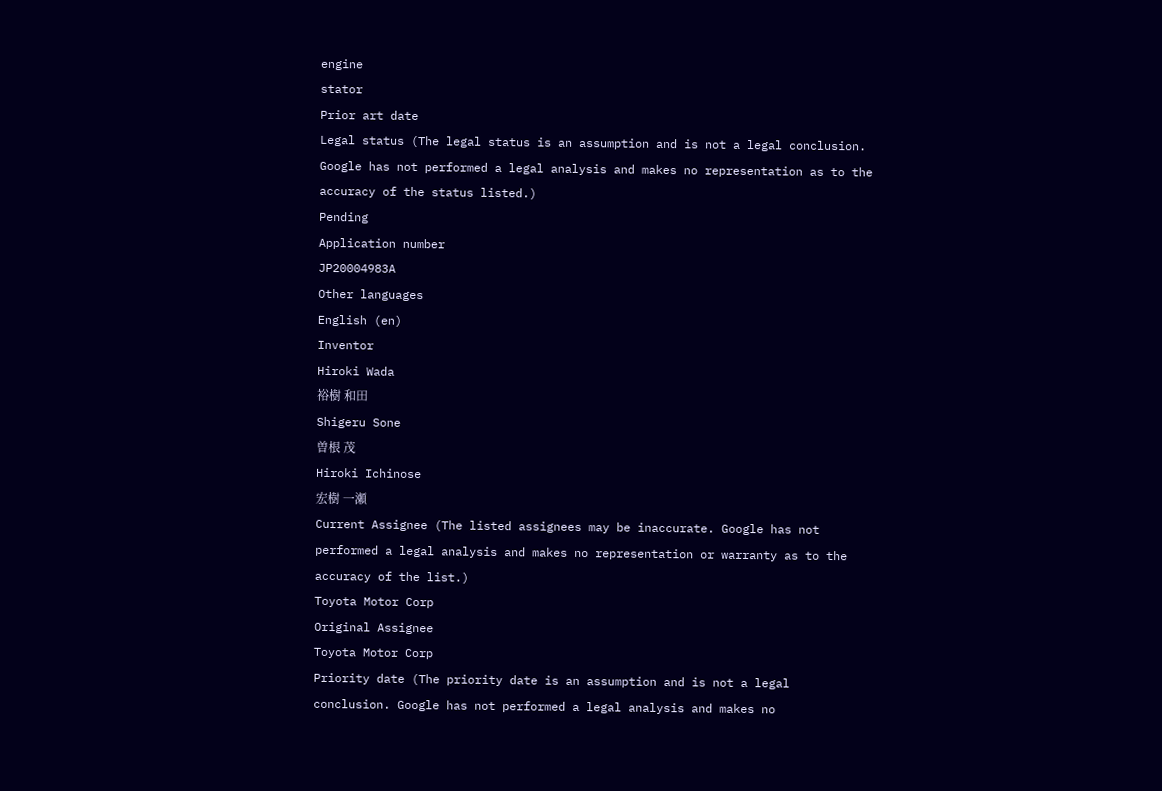engine
stator
Prior art date
Legal status (The legal status is an assumption and is not a legal conclusion. Google has not performed a legal analysis and makes no representation as to the accuracy of the status listed.)
Pending
Application number
JP20004983A
Other languages
English (en)
Inventor
Hiroki Wada
裕樹 和田
Shigeru Sone
曽根 茂
Hiroki Ichinose
宏樹 一瀬
Current Assignee (The listed assignees may be inaccurate. Google has not performed a legal analysis and makes no representation or warranty as to the accuracy of the list.)
Toyota Motor Corp
Original Assignee
Toyota Motor Corp
Priority date (The priority date is an assumption and is not a legal conclusion. Google has not performed a legal analysis and makes no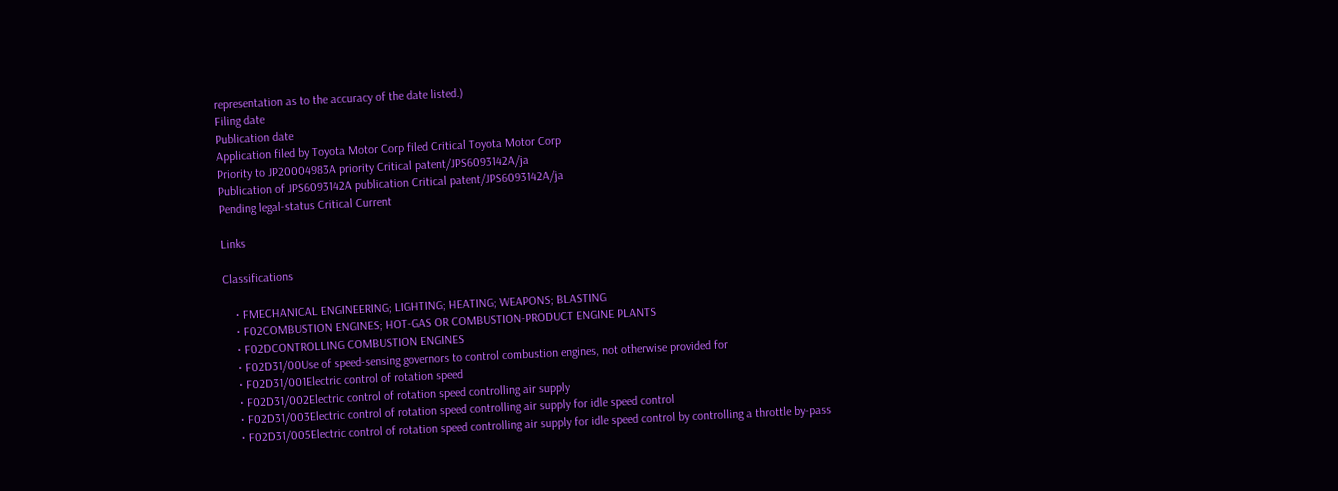representation as to the accuracy of the date listed.)
Filing date
Publication date
Application filed by Toyota Motor Corp filed Critical Toyota Motor Corp
Priority to JP20004983A priority Critical patent/JPS6093142A/ja
Publication of JPS6093142A publication Critical patent/JPS6093142A/ja
Pending legal-status Critical Current

Links

Classifications

    • FMECHANICAL ENGINEERING; LIGHTING; HEATING; WEAPONS; BLASTING
    • F02COMBUSTION ENGINES; HOT-GAS OR COMBUSTION-PRODUCT ENGINE PLANTS
    • F02DCONTROLLING COMBUSTION ENGINES
    • F02D31/00Use of speed-sensing governors to control combustion engines, not otherwise provided for
    • F02D31/001Electric control of rotation speed
    • F02D31/002Electric control of rotation speed controlling air supply
    • F02D31/003Electric control of rotation speed controlling air supply for idle speed control
    • F02D31/005Electric control of rotation speed controlling air supply for idle speed control by controlling a throttle by-pass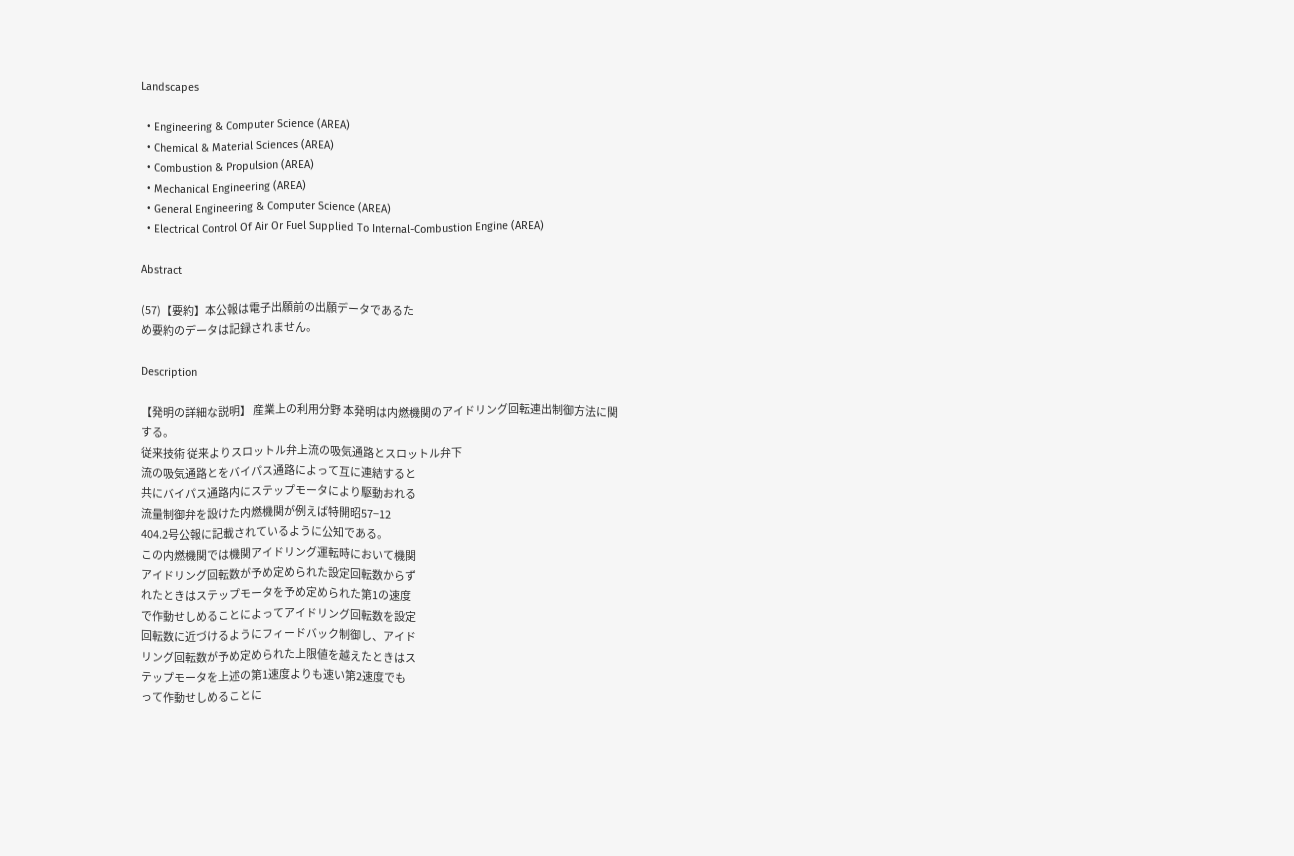Landscapes

  • Engineering & Computer Science (AREA)
  • Chemical & Material Sciences (AREA)
  • Combustion & Propulsion (AREA)
  • Mechanical Engineering (AREA)
  • General Engineering & Computer Science (AREA)
  • Electrical Control Of Air Or Fuel Supplied To Internal-Combustion Engine (AREA)

Abstract

(57)【要約】本公報は電子出願前の出願データであるた
め要約のデータは記録されません。

Description

【発明の詳細な説明】 産業上の利用分野 本発明は内燃機関のアイドリング回転連出制御方法に関
する。
従来技術 従来よりスロットル弁上流の吸気通路とスロットル弁下
流の吸気通路とをバイパス通路によって互に連結すると
共にバイパス通路内にステップモータにより駆動おれる
流量制御弁を設けた内燃機関が例えば特開昭57−12
404.2号公報に記載されているように公知である。
この内燃機関では機関アイドリング運転時において機関
アイドリング回転数が予め定められた設定回転数からず
れたときはステップモータを予め定められた第1の速度
で作動せしめることによってアイドリング回転数を設定
回転数に近づけるようにフィードバック制御し、アイド
リング回転数が予め定められた上限値を越えたときはス
テップモータを上述の第1速度よりも速い第2速度でも
って作動せしめることに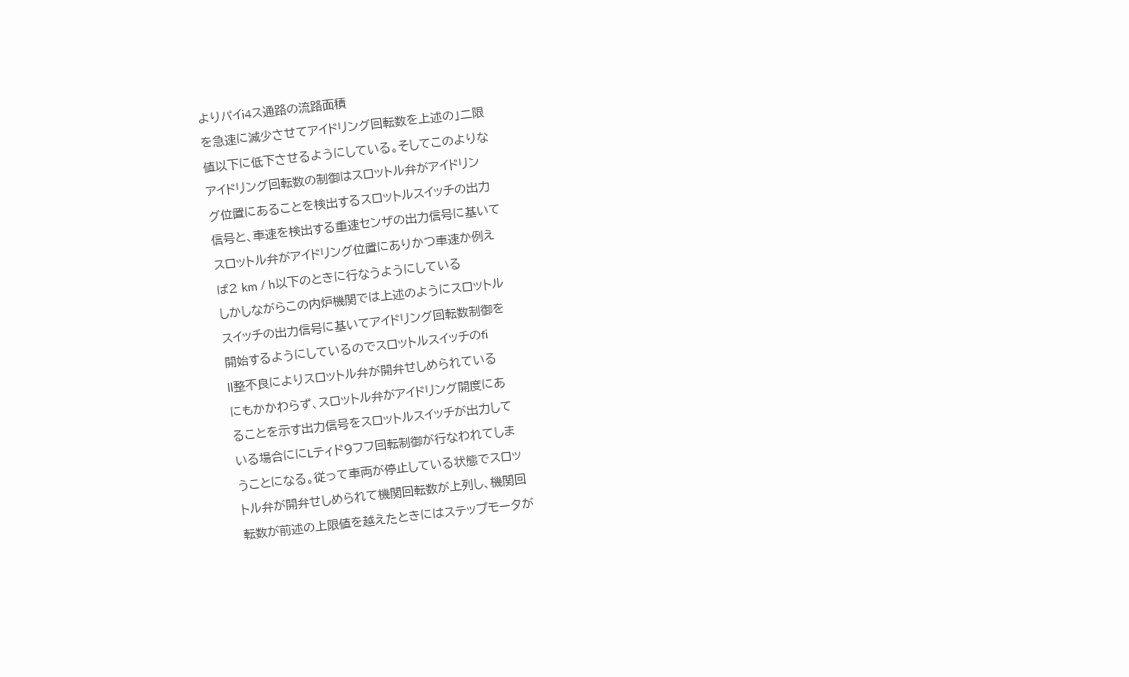よりパイi4ス通路の流路面積
を急速に減少させてアイドリング回転数を上述の」二限
値以下に低下させるようにしている。そしてこのよりな
アイドリング回転数の制御はスロットル弁がアイドリン
グ位置にあることを検出するスロットルスイッチの出力
信号と、車速を検出する重速センザの出力信号に基いて
スロットル弁がアイドリング位置にありかつ車速か例え
ば2 km / h以下のときに行なうようにしている
しかしながらこの内炉機関では上述のようにスロットル
スイッチの出力信号に基いてアイドリング回転数制御を
開始するようにしているのでスロットルスイッチのfi
ll整不良によりスロットル弁が開弁せしめられている
にもかかわらず、スロットル弁がアイドリング開度にあ
ることを示す出力信号をスロットルスイッチが出力して
いる場合ににLティド9フフ回転制御が行なわれてしま
うことになる。従って車両が停止している状態でスロッ
トル弁が開弁せしめられて機関回転数が上列し、機関回
転数が前述の上限値を越えたときにはステップモータが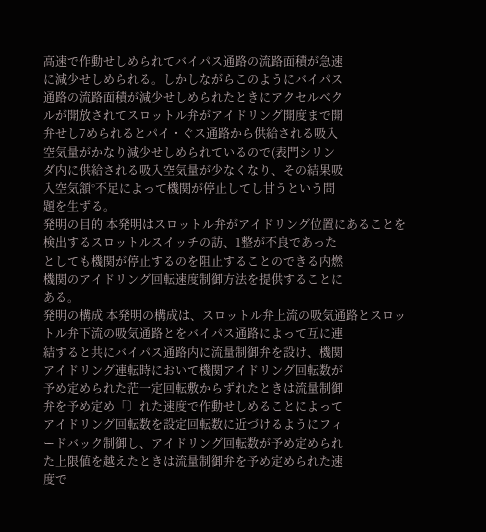高速で作動せしめられてバイパス通路の流路面積が急速
に減少せしめられる。しかしながらこのようにバイパス
通路の流路面積が減少せしめられたときにアクセルベク
ルが開放されてスロットル弁がアイドリング開度まで開
弁せし7められるとパイ・ぐス通路から供給される吸入
空気量がかなり減少せしめられているので(表門シリン
ダ内に供給される吸入空気量が少なくなり、その結果吸
入空気頷°不足によって機関が停止してし甘うという問
題を生ずる。
発明の目的 本発明はスロットル弁がアイドリング位置にあることを
検出するスロットルスイッチの訪、1整が不良であった
としても機関が停止するのを阻止することのできる内燃
機関のアイドリング回転速度制御方法を提供することに
ある。
発明の構成 本発明の構成は、スロットル弁上流の吸気通路とスロッ
トル弁下流の吸気通路とをバイパス通路によって互に連
結すると共にバイパス通路内に流量制御弁を設け、機関
アイドリング連転時において機関アイドリング回転数が
予め定められた茫一定回転敷からずれたときは流量制御
弁を予め定め「〕れた速度で作動せしめることによって
アイドリング回転数を設定回転数に近づけるようにフィ
ードバック制御し、アイドリング回転数が予め定められ
た上限値を越えたときは流量制御弁を予め定められた速
度で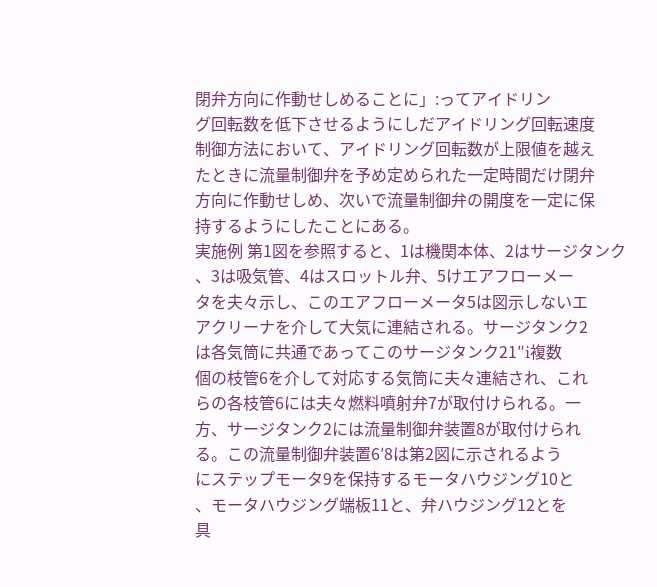閉弁方向に作動せしめることに」:ってアイドリン
グ回転数を低下させるようにしだアイドリング回転速度
制御方法において、アイドリング回転数が上限値を越え
たときに流量制御弁を予め定められた一定時間だけ閉弁
方向に作動せしめ、次いで流量制御弁の開度を一定に保
持するようにしたことにある。
実施例 第1図を参照すると、1は機関本体、2はサージタンク
、3は吸気管、4はスロットル弁、5けエアフローメー
タを夫々示し、このエアフローメータ5は図示しないエ
アクリーナを介して大気に連結される。サージタンク2
は各気筒に共通であってこのサージタンク21″i複数
個の枝管6を介して対応する気筒に夫々連結され、これ
らの各枝管6には夫々燃料噴射弁7が取付けられる。一
方、サージタンク2には流量制御弁装置8が取付けられ
る。この流量制御弁装置6′8は第2図に示されるよう
にステップモータ9を保持するモータハウジング10と
、モータハウジング端板11と、弁ハウジング12とを
具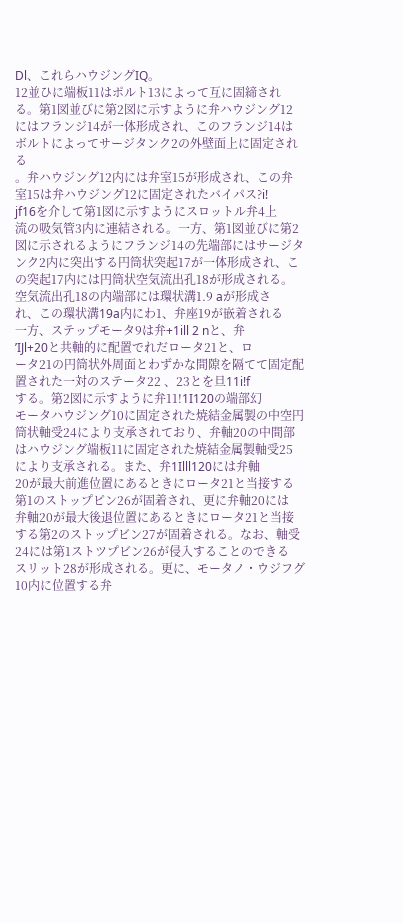Dl、これらハウジングIQ。
12並ひに端板11はポルト13によって互に固締され
る。第1図並びに第2図に示すように弁ハウジング12
にはフランジ14が一体形成され、このフランジ14は
ボルトによってサージタンク2の外壁面上に固定される
。弁ハウジング12内には弁室15が形成され、この弁
室15は弁ハウジング12に固定されたバイパス?i!
jf16を介して第1図に示すようにスロットル弁4上
流の吸気管3内に連結される。一方、第1図並びに第2
図に示されるようにフランジ14の先端部にはサージタ
ンク2内に突出する円筒状突起17が一体形成され、こ
の突起17内には円筒状空気流出孔18が形成される。
空気流出孔18の内端部には環状溝1.9 aが形成さ
れ、この環状溝19a内にわ1、弁座19が嵌着される
一方、ステップモータ9は弁+1ill 2 nと、弁
’IJl+20と共軸的に配置でれだロータ21と、ロ
ータ21の円筒状外周面とわずかな間隙を隔てて固定配
置された一対のステータ22 、23とを旦11i!f
する。第2図に示すように弁11!1I120の端部幻
モータハウジング10に固定された焼結金属製の中空円
筒状軸受24により支承されており、弁軸20の中間部
はハウジング端板11に固定された焼結金属製軸受25
により支承される。また、弁1Illl120には弁軸
20が最大前進位置にあるときにロータ21と当接する
第1のストップピン26が固着され、更に弁軸20には
弁軸20が最大後退位置にあるときにロータ21と当接
する第2のストップビン27が固着される。なお、軸受
24には第1ストツプビン26が侵入することのできる
スリット28が形成される。更に、モータノ・ウジフグ
10内に位置する弁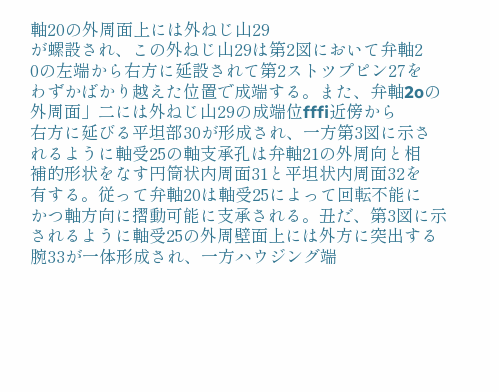軸20の外周面上には外ねじ山29
が螺設され、この外ねじ山29は第2図において弁軸2
0の左端から右方に延設されて第2ストツプピン27を
わずかばかり越えた位置で成端する。また、弁軸2oの
外周面」二には外ねじ山29の成端位fffi近傍から
右方に延びる平坦部30が形成され、一方第3図に示さ
れるように軸受25の軸支承孔は弁軸21の外周向と相
補的形状をなす円筒状内周面31と平坦状内周面32を
有する。従って弁軸20は軸受25によって回転不能に
かつ軸方向に摺動可能に支承される。丑だ、第3図に示
されるように軸受25の外周壁面上には外方に突出する
腕33が一体形成され、一方ハウジング端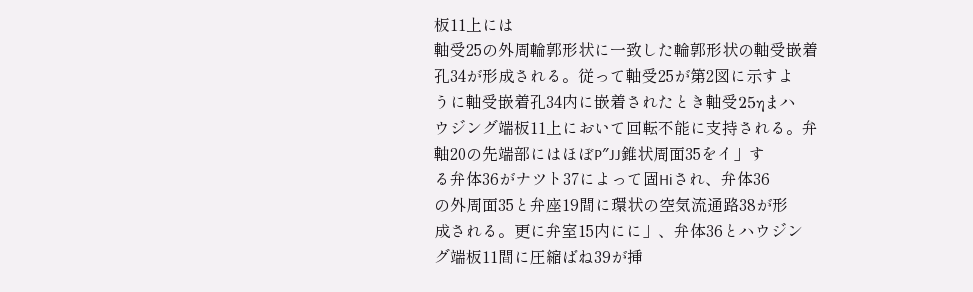板11上には
軸受25の外周輪郭形状に一致した輪郭形状の軸受嵌着
孔34が形成される。従って軸受25が第2図に示すよ
うに軸受嵌着孔34内に嵌着されたとき軸受25ηまハ
ウジング端板11上において回転不能に支持される。弁
軸20の先端部にはほぼP″JJ錐状周面35をイ」す
る弁体36がナツト37によって固Hiされ、弁体36
の外周面35と弁座19間に環状の空気流通路38が形
成される。更に弁室15内にに」、弁体36とハウジン
グ端板11間に圧縮ばね39が挿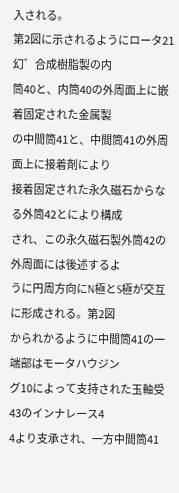入される。
第2図に示されるようにロータ21幻゛合成樹脂製の内
筒40と、内筒40の外周面上に嵌着固定された金属製
の中間筒41と、中間筒41の外周面上に接着剤により
接着固定された永久磁石からなる外筒42とにより構成
され、この永久磁石製外筒42の外周面には後述するよ
うに円周方向にN極とS極が交互に形成される。第2図
かられかるように中間筒41の一端部はモータハウジン
グ10によって支持された玉軸受43のインナレース4
4より支承され、一方中間筒41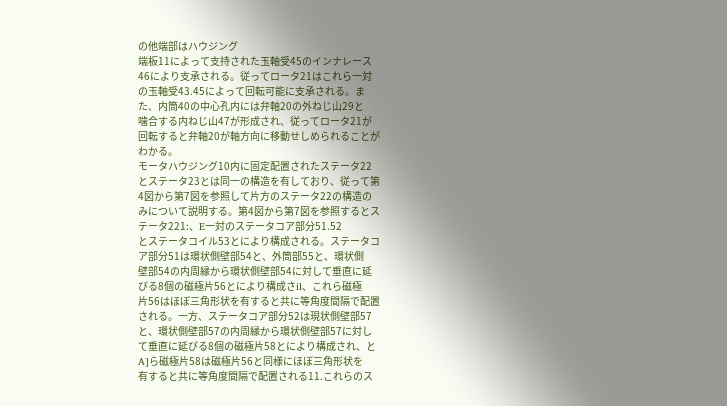の他端部はハウジング
端板11によって支持された玉軸受45のインナレース
46により支承される。従ってロータ21はこれら一対
の玉軸受43.45によって回転可能に支承される。ま
た、内筒40の中心孔内には弁軸20の外ねじ山29と
噛合する内ねじ山47が形成され、従ってロータ21が
回転すると弁軸20が軸方向に移動せしめられることが
わかる。
モータハウジング10内に固定配置されたステータ22
とステータ23とは同一の構造を有しており、従って第
4図から第7図を参照して片方のステータ22の構造の
みについて説明する。第4図から第7図を参照するとス
テータ221:、E一対のステータコア部分51.52
とステータコイル53とにより構成される。ステータコ
ア部分51は環状側壁部54と、外筒部55と、環状側
壁部54の内周縁から環状側壁部54に対して垂直に延
びる8個の磁極片56とにより構成さil、これら磁極
片56はほぼ三角形状を有すると共に等角度間隔で配置
される。一方、ステータコア部分52は現状側壁部57
と、環状側壁部57の内周縁から環状側壁部57に対し
て垂直に延びる8個の磁極片58とにより構成され、と
A]ら磁極片58は磁極片56と同様にほぼ三角形状を
有すると共に等角度間隔で配置される11.これらのス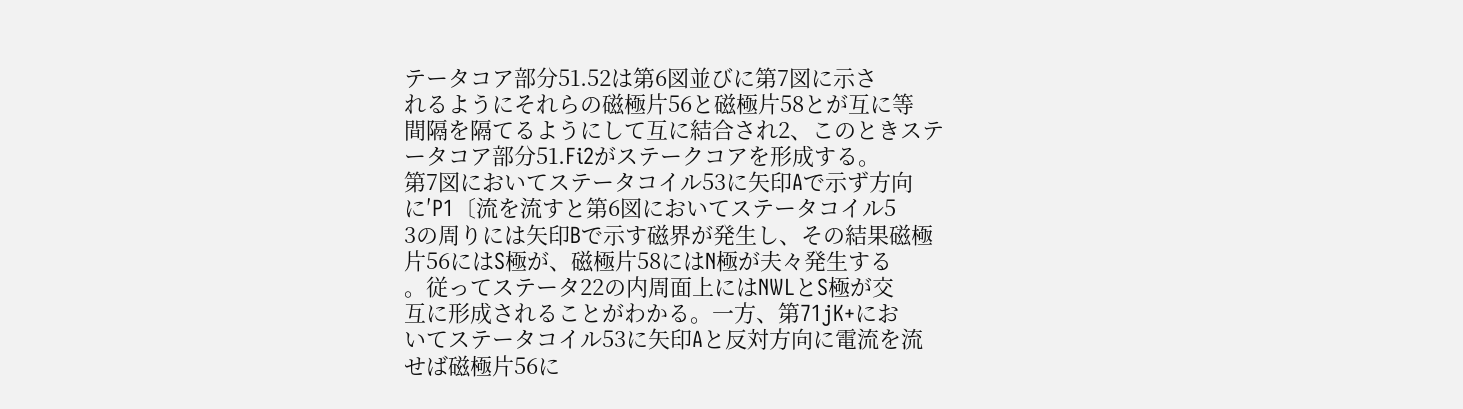テータコア部分51.52は第6図並びに第7図に示さ
れるようにそれらの磁極片56と磁極片58とが互に等
間隔を隔てるようにして互に結合され2、このときステ
ータコア部分51.Fi2がステークコアを形成する。
第7図においてステータコイル53に矢印Aで示ず方向
に′P1〔流を流すと第6図においてステータコイル5
3の周りには矢印Bで示す磁界が発生し、その結果磁極
片56にはS極が、磁極片58にはN極が夫々発生する
。従ってステータ22の内周面上にはNWLとS極が交
互に形成されることがわかる。一方、第71jK+にお
いてステータコイル53に矢印Aと反対方向に電流を流
せば磁極片56に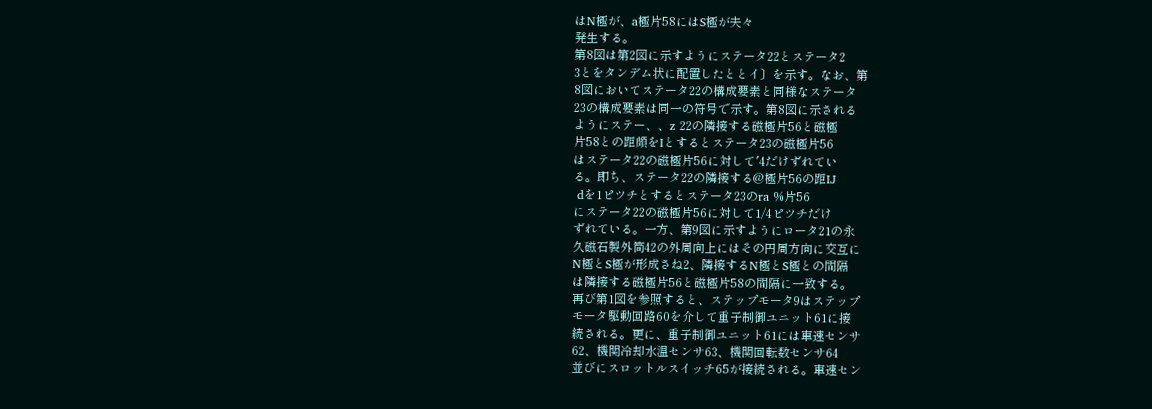はN極が、a極片58にはS極が夫々
発生する。
第8図は第2図に示すようにステータ22とステータ2
3とをタンデム状に配置したととイ〕を示す。なお、第
8図においてステータ22の構成要素と同様なステータ
23の構成要素は同一の符号で示す。第8図に示される
ようにステー、、z 22の隣接する磁極片56と磁極
片58との距頗をIとするとステータ23の磁極片56
はステータ22の磁極片56に対して′4だけずれてい
る。即ち、ステータ22の隣接する@極片56の距IJ
 dを1ピツチとするとステータ23のra %片56
にステータ22の磁極片56に対して1/4ピツチだけ
ずれている。一方、第9図に示すようにロータ21の永
久磁石製外筒42の外周向上にはその円周方向に交互に
N極とS極が形成さね2、隣接するN極とS極との間隔
は隣接する磁極片56と磁極片58の間隔に一致する。
再び第1図を参照すると、ステップモータ9はステップ
モータ駆動回路60を介して重子制御ユニット61に接
続される。更に、重子制御ユニット61には車速センサ
62、機関冷却水温センサ63、機関回転数センサ64
並びにスロットルスイッチ65が接続される。車速セン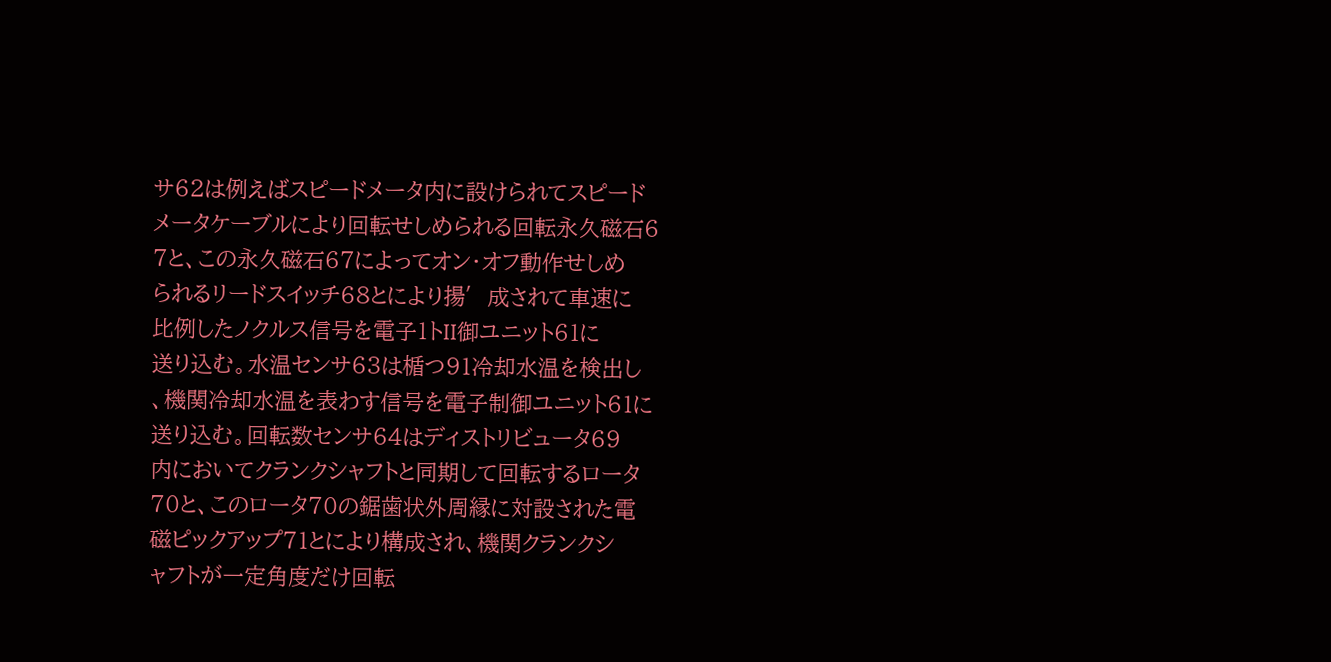サ62は例えばスピードメータ内に設けられてスピード
メータケーブルにより回転せしめられる回転永久磁石6
7と、この永久磁石67によってオン・オフ動作せしめ
られるリードスイッチ68とにより揚′成されて車速に
比例したノクルス信号を電子1トII御ユニット61に
送り込む。水温センサ63は楯つ91冷却水温を検出し
、機関冷却水温を表わす信号を電子制御ユニット61に
送り込む。回転数センサ64はディストリビュータ69
内においてクランクシャフトと同期して回転するロータ
70と、このロータ70の鋸歯状外周縁に対設された電
磁ピックアップ71とにより構成され、機関クランクシ
ャフトが一定角度だけ回転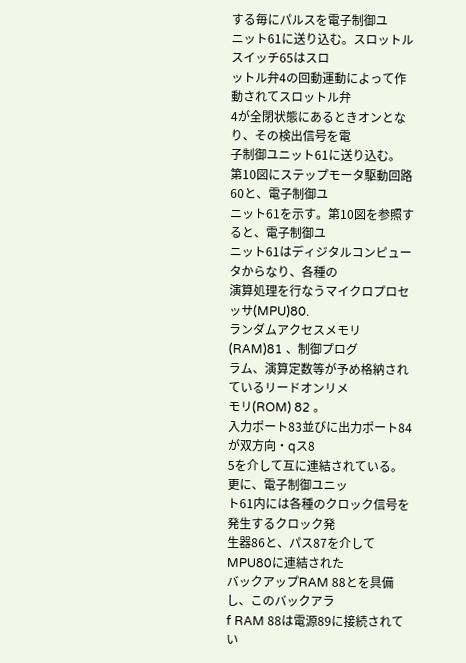する毎にパルスを電子制御ユ
ニット61に送り込む。スロットルスイッチ65はスロ
ットル弁4の回動運動によって作動されてスロットル弁
4が全閉状態にあるときオンとなり、その検出信号を電
子制御ユニット61に送り込む。
第10図にステップモータ駆動回路60と、電子制御ユ
ニット61を示す。第10図を参照すると、電子制御ユ
ニット61はディジタルコンピュータからなり、各種の
演算処理を行なうマイクロプロセッサ(MPU)80.
ランダムアクセスメモリ(RAM)81 、制御プログ
ラム、演算定数等が予め格納されているリードオンリメ
モリ(ROM) 82 。
入力ポート83並びに出力ポート84が双方向・qス8
5を介して互に連結されている。更に、電子制御ユニッ
ト61内には各種のクロック信号を発生するクロック発
生器86と、パス87を介してMPU80に連結された
バックアップRAM 88とを具備し、このバックアラ
f RAM 88は電源89に接続されてい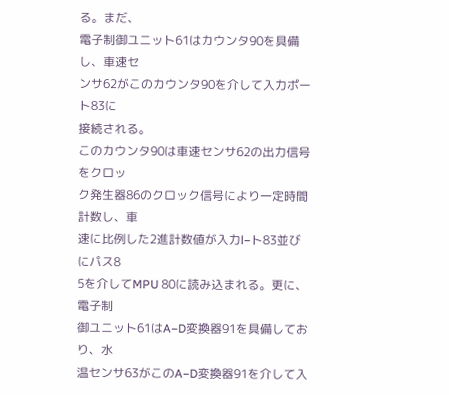る。まだ、
電子制御ユニット61はカウンタ90を具備し、車速セ
ンサ62がこのカウンタ90を介して入力ポート83に
接続される。
このカウンタ90は車速センサ62の出力信号をクロッ
ク発生器86のクロック信号により一定時間計数し、車
速に比例した2進計数値が入力l−ト83並びにパス8
5を介してMPU 80に読み込まれる。更に、電子制
御ユニット61はA−D変換器91を具備しており、水
温センサ63がこのA−D変換器91を介して入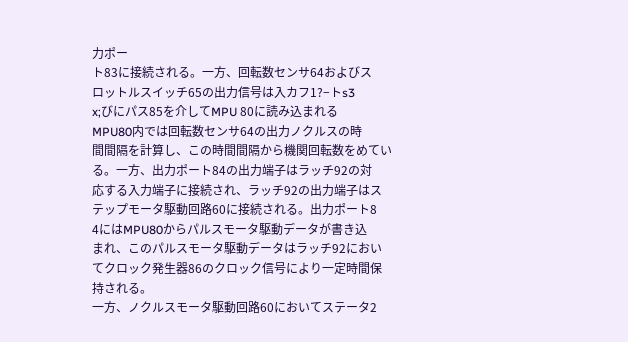力ポー
ト83に接続される。一方、回転数センサ64およびス
ロットルスイッチ65の出力信号は入カフ1?−トs3
x;びにパス85を介してMPU 80に読み込まれる
MPU80内では回転数センサ64の出力ノクルスの時
間間隔を計算し、この時間間隔から機関回転数をめてい
る。一方、出力ポート84の出力端子はラッチ92の対
応する入力端子に接続され、ラッチ92の出力端子はス
テップモータ駆動回路60に接続される。出力ポート8
4にはMPU80からパルスモータ駆動データが書き込
まれ、このパルスモータ駆動データはラッチ92におい
てクロック発生器86のクロック信号により一定時間保
持される。
一方、ノクルスモータ駆動回路60においてステータ2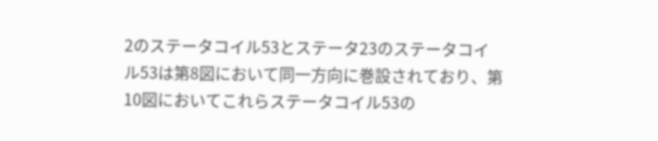2のステータコイル53とステータ23のステータコイ
ル53は第8図において同一方向に巻設されており、第
10図においてこれらステータコイル53の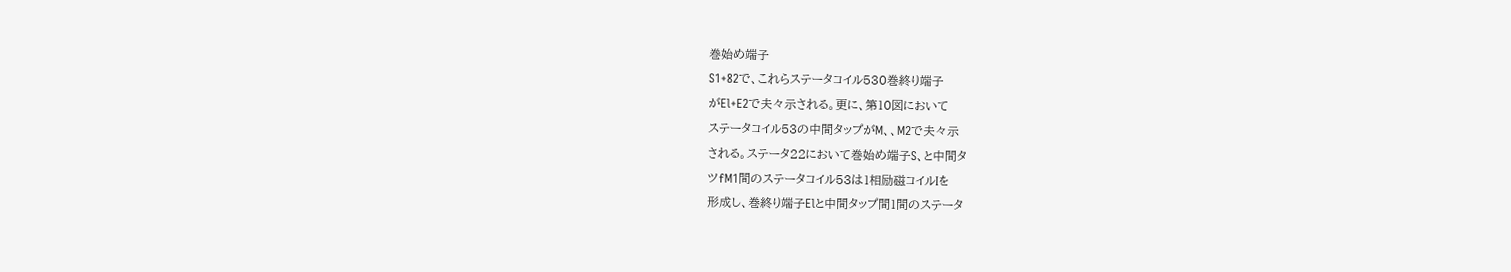巻始め端子
S1+82で、これらステータコイル530巻終り端子
がEl+E2で夫々示される。更に、第10図において
ステータコイル53の中間タップがM、、M2で夫々示
される。ステータ22において巻始め端子S、と中間タ
ツfM1間のステータコイル53は1相励磁コイルIを
形成し、巻終り端子Elと中間タップ間1間のステータ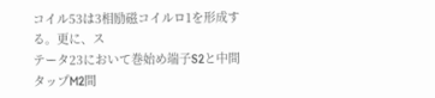コイル53は3相励磁コイルロ1を形成する。更に、ス
テータ23において巻始め端子S2と中間タップM2間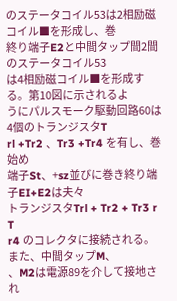のステータコイル53は2相励磁コイル■を形成し、巻
終り端子E2と中間タップ間2間のステータコイル53
は4相励磁コイル■を形成する。第10図に示されるよ
うにパルスモーク駆動回路60は4個のトランジスタT
rl +Tr2 、Tr3 +Tr4 を有し、巻始め
端子St、+sz並びに巻き終り端子EI+E2は夫々
トランジスタTrl + Tr2 + Tr3 r T
r4 のコレクタに接続される。また、中間タップM、
、M2は電源89を介して接地され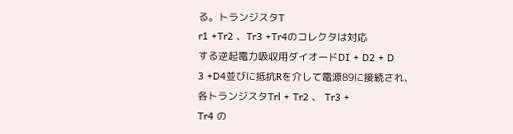る。トランジスタT
r1 +Tr2 、Tr3 +Tr4のコレクタは対応
する逆起電力吸収用ダイオードDI + D2 + D
3 +D4並びに抵抗Rを介して電源89に接続され、
各トランジスタTrl + Tr2 、 Tr3 +
Tr4 の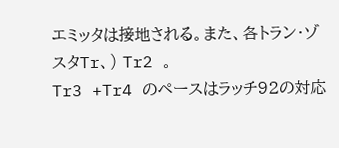エミッタは接地される。また、各トラン・ゾ
スタTr、) Tr2 。
Tr3 +Tr4 のペースはラッチ92の対応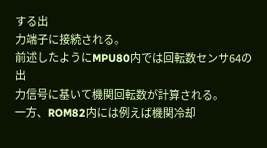する出
力端子に接続される。
前述したようにMPU80内では回転数センサ64の出
力信号に基いて機関回転数が計算される。
一方、ROM82内には例えば機関冷却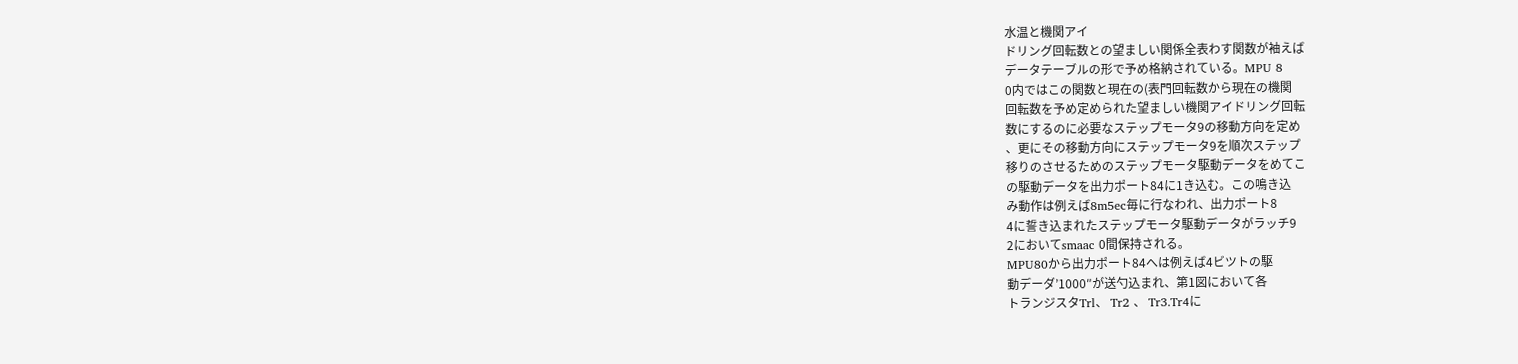水温と機関アイ
ドリング回転数との望ましい関係全表わす関数が袖えば
データテーブルの形で予め格納されている。MPU 8
0内ではこの関数と現在の(表門回転数から現在の機関
回転数を予め定められた望ましい機関アイドリング回転
数にするのに必要なステップモータ9の移動方向を定め
、更にその移動方向にステップモータ9を順次ステップ
移りのさせるためのステップモータ駆動データをめてこ
の駆動データを出力ポート84に1き込む。この鳴き込
み動作は例えば8m5ec毎に行なわれ、出力ポート8
4に誓き込まれたステップモータ駆動データがラッチ9
2においてsmaac 0間保持される。
MPU80から出力ポート84へは例えば4ビツトの駆
動デーダ’1000″が送勺込まれ、第1図において各
トランジスタTrl、 Tr2 、 Tr3.Tr4に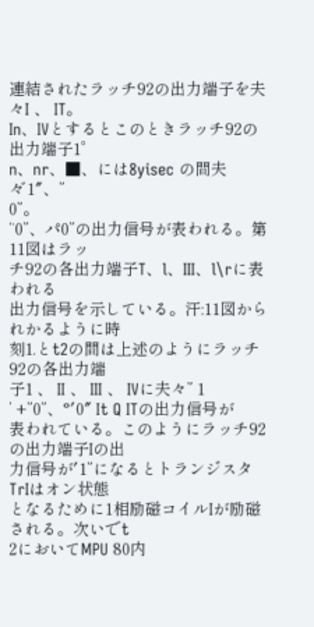連結されたラッチ92の出力端子を夫々I 、 IT。
In、IVとするとこのときラッチ92の出力端子1゜
n、nr、■、には8yisec の間夫々゛1″、”
0”。
“0”、パ0”の出力信号が表われる。第11図はラッ
チ92の各出力端子T、l、III、l\rに表われる
出力信号を示している。汗:11図かられかるように時
刻1.とt2の間は上述のようにラッチ92の各出力端
子1 、 II 、 III 、 IVに夫々” 1
’ +”0”、°′0″ It Q ITの出力信号が
表われている。このようにラッチ92の出力端子Iの出
力信号が′1”になるとトランジスタTrIはオン状態
となるために1相励磁コイルIが励磁される。次いでt
2においてMPU 80内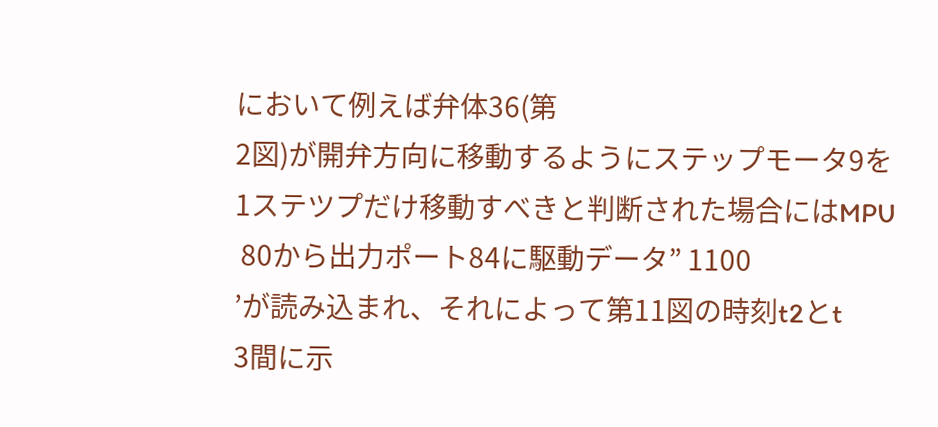において例えば弁体36(第
2図)が開弁方向に移動するようにステップモータ9を
1ステツプだけ移動すべきと判断された場合にはMPU
 80から出力ポート84に駆動データ” 1100
’が読み込まれ、それによって第11図の時刻t2とt
3間に示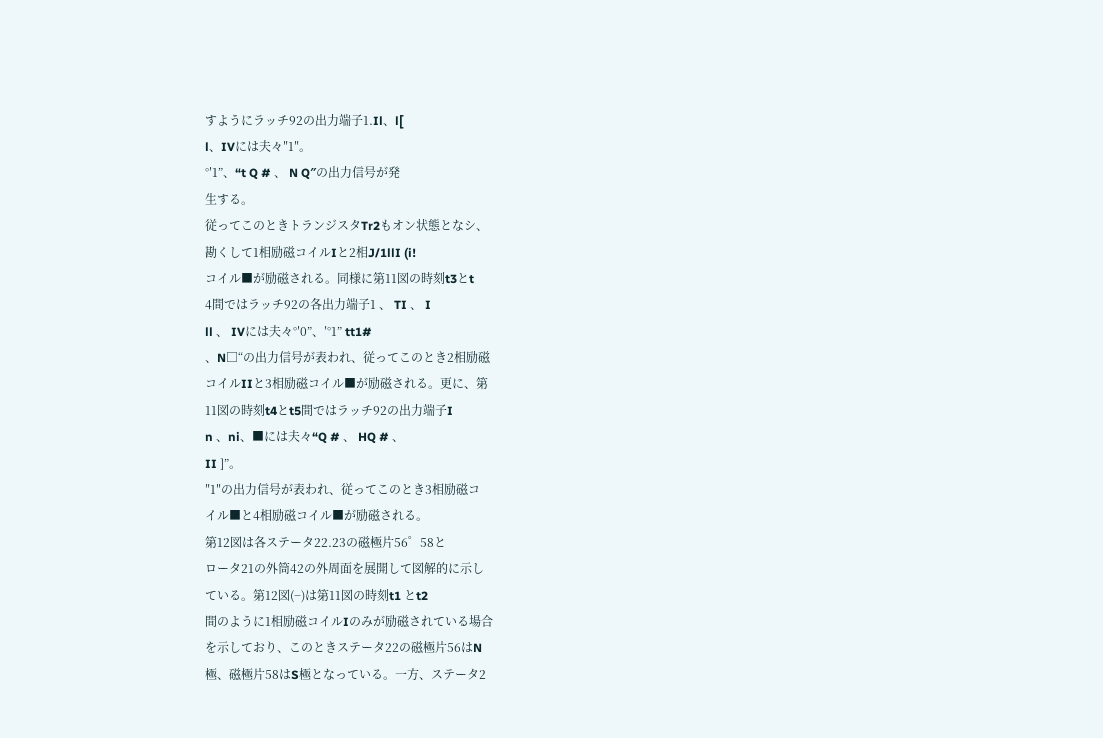すようにラッチ92の出力端子1.Il、l[
l、IVには夫々″1″。
°′1”、“t Q # 、 N Q″の出力信号が発
生する。
従ってこのときトランジスタTr2もオン状態となシ、
勘くして1相励磁コイルIと2相J/1llI (i!
コイル■が励磁される。同様に第11図の時刻t3とt
4間ではラッチ92の各出力端子1 、 TI 、 I
ll 、 IVには夫々°′0”、′°1” tt1#
、N□“の出力信号が表われ、従ってこのとき2相励磁
コイルIIと3相励磁コイル■が励磁される。更に、第
11図の時刻t4とt5間ではラッチ92の出力端子I
n 、ni、■には夫々“Q # 、 HQ # 、
II ]”。
″1″の出力信号が表われ、従ってこのとき3相励磁コ
イル■と4相励磁コイル■が励磁される。
第12図は各ステータ22.23の磁極片56゜58と
ロータ21の外筒42の外周面を展開して図解的に示し
ている。第12図(−)は第11図の時刻t1 とt2
間のように1相励磁コイルIのみが励磁されている場合
を示しており、このときステータ22の磁極片56はN
極、磁極片58はS極となっている。一方、ステータ2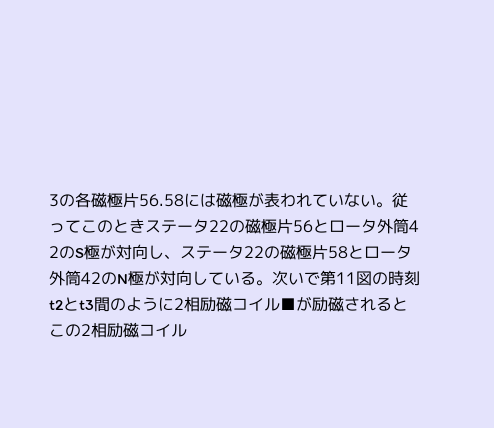3の各磁極片56.58には磁極が表われていない。従
ってこのときステータ22の磁極片56とロータ外筒4
2のS極が対向し、ステータ22の磁極片58とロータ
外筒42のN極が対向している。次いで第11図の時刻
t2とt3間のように2相励磁コイル■が励磁されると
この2相励磁コイル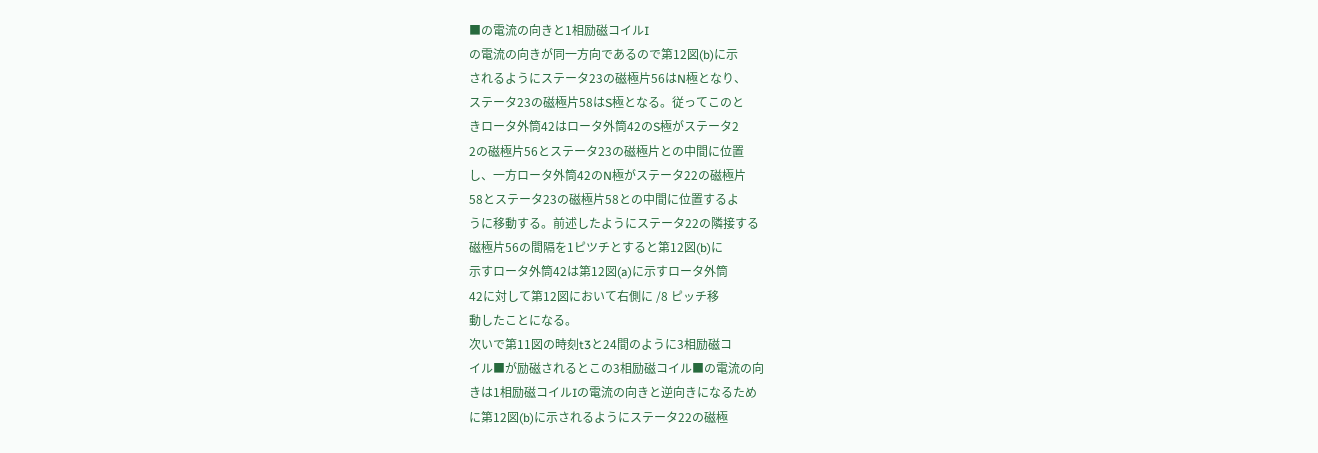■の電流の向きと1相励磁コイルI
の電流の向きが同一方向であるので第12図(b)に示
されるようにステータ23の磁極片56はN極となり、
ステータ23の磁極片58はS極となる。従ってこのと
きロータ外筒42はロータ外筒42のS極がステータ2
2の磁極片56とステータ23の磁極片との中間に位置
し、一方ロータ外筒42のN極がステータ22の磁極片
58とステータ23の磁極片58との中間に位置するよ
うに移動する。前述したようにステータ22の隣接する
磁極片56の間隔を1ピツチとすると第12図(b)に
示すロータ外筒42は第12図(a)に示すロータ外筒
42に対して第12図において右側に /8 ピッチ移
動したことになる。
次いで第11図の時刻t3と24間のように3相励磁コ
イル■が励磁されるとこの3相励磁コイル■の電流の向
きは1相励磁コイルIの電流の向きと逆向きになるため
に第12図(b)に示されるようにステータ22の磁極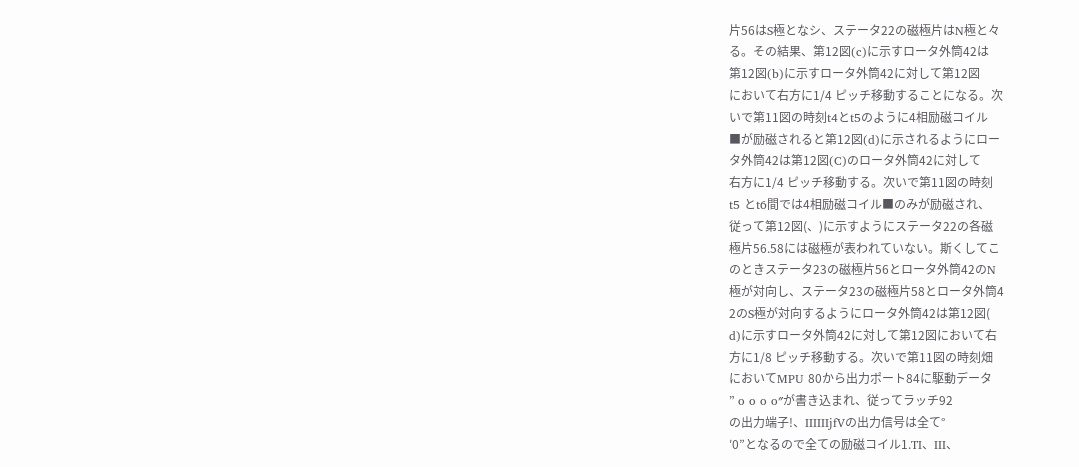片56はS極となシ、ステータ22の磁極片はN極と々
る。その結果、第12図(c)に示すロータ外筒42は
第12図(b)に示すロータ外筒42に対して第12図
において右方に1/4 ピッチ移動することになる。次
いで第11図の時刻t4とt5のように4相励磁コイル
■が励磁されると第12図(d)に示されるようにロー
タ外筒42は第12図(C)のロータ外筒42に対して
右方に1/4 ピッチ移動する。次いで第11図の時刻
t5 とt6間では4相励磁コイル■のみが励磁され、
従って第12図(、)に示すようにステータ22の各磁
極片56.58には磁極が表われていない。斯くしてこ
のときステータ23の磁極片56とロータ外筒42のN
極が対向し、ステータ23の磁極片58とロータ外筒4
2のS極が対向するようにロータ外筒42は第12図(
d)に示すロータ外筒42に対して第12図において右
方に1/8 ピッチ移動する。次いで第11図の時刻畑
においてMPU 80から出力ポート84に駆動データ
” o o o o″が書き込まれ、従ってラッチ92
の出力端子!、IIIIIIjfVの出力信号は全て°
′0”となるので全ての励磁コイル1.TI、III、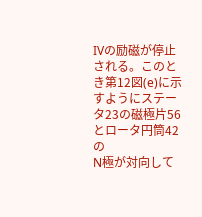IVの励磁が停止される。このとき第12図(e)に示
すようにステータ23の磁極片56とロータ円筒42の
N極が対向して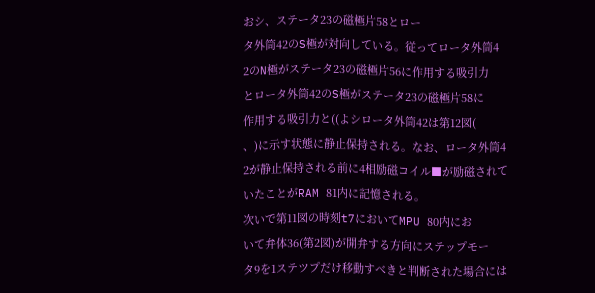おシ、ステータ23の磁極片58とロー
タ外筒42のS極が対向している。従ってロータ外筒4
2のN極がステータ23の磁極片56に作用する吸引力
とロータ外筒42のS極がステータ23の磁極片58に
作用する吸引力と((よシロータ外筒42は第12図(
、)に示す状態に静止保持される。なお、ロータ外筒4
2が静止保持される前に4相励磁コイル■が励磁されて
いたことがRAM 81内に記憶される。
次いで第11図の時刻t7においてMPU 80内にお
いて弁体36(第2図)が開弁する方向にステップモー
タ9を1ステツプだけ移動すべきと判断された場合には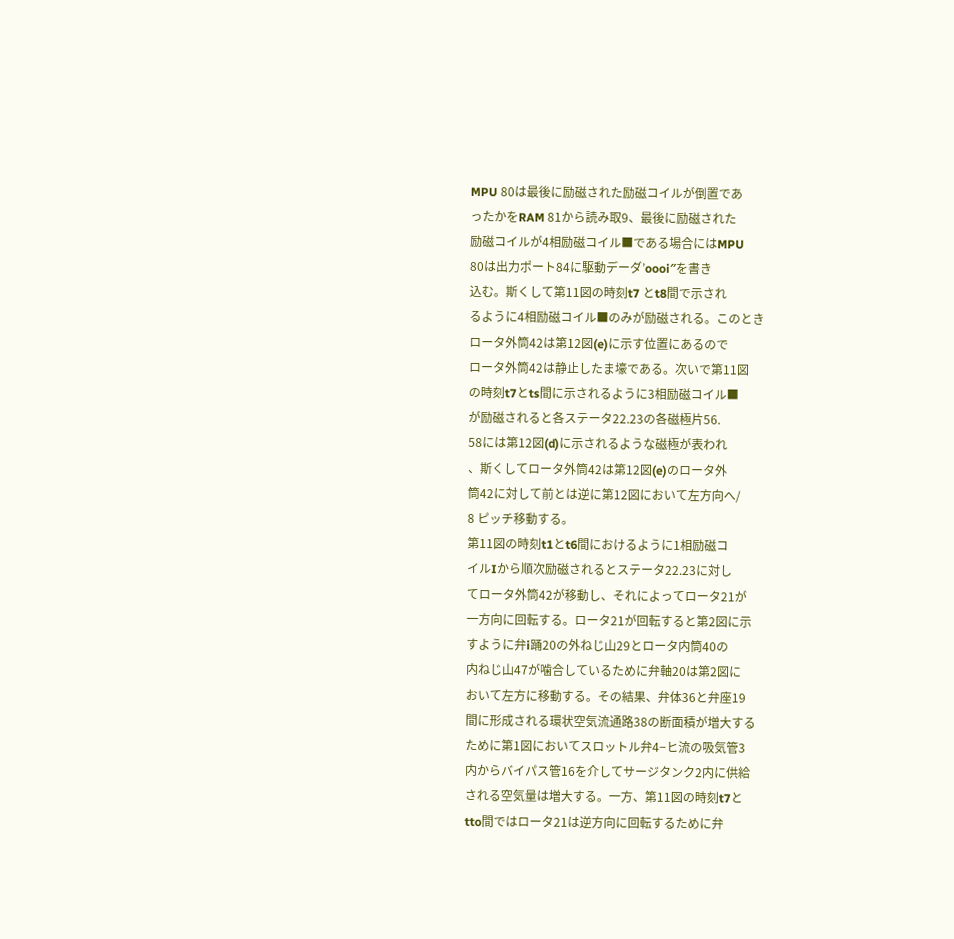MPU 80は最後に励磁された励磁コイルが倒置であ
ったかをRAM 81から読み取9、最後に励磁された
励磁コイルが4相励磁コイル■である場合にはMPU
80は出力ポート84に駆動デーダ’oooi″を書き
込む。斯くして第11図の時刻t7 とt8間で示され
るように4相励磁コイル■のみが励磁される。このとき
ロータ外筒42は第12図(e)に示す位置にあるので
ロータ外筒42は静止したま壕である。次いで第11図
の時刻t7とts間に示されるように3相励磁コイル■
が励磁されると各ステータ22.23の各磁極片56.
58には第12図(d)に示されるような磁極が表われ
、斯くしてロータ外筒42は第12図(e)のロータ外
筒42に対して前とは逆に第12図において左方向へ/
8 ピッチ移動する。
第11図の時刻t1とt6間におけるように1相励磁コ
イルIから順次励磁されるとステータ22.23に対し
てロータ外筒42が移動し、それによってロータ21が
一方向に回転する。ロータ21が回転すると第2図に示
すように弁i踊20の外ねじ山29とロータ内筒40の
内ねじ山47が噛合しているために弁軸20は第2図に
おいて左方に移動する。その結果、弁体36と弁座19
間に形成される環状空気流通路38の断面積が増大する
ために第1図においてスロットル弁4−ヒ流の吸気管3
内からバイパス管16を介してサージタンク2内に供給
される空気量は増大する。一方、第11図の時刻t7と
tto間ではロータ21は逆方向に回転するために弁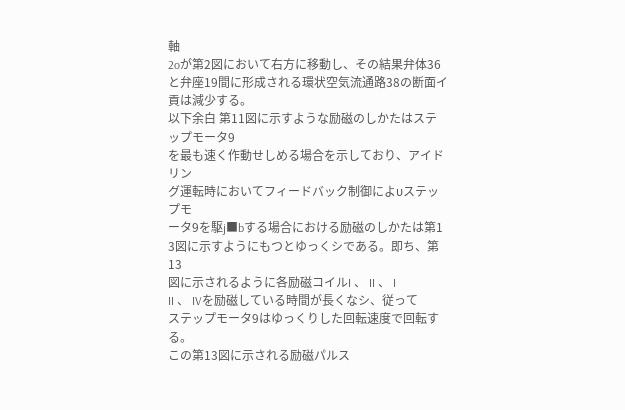軸
2oが第2図において右方に移動し、その結果弁体36
と弁座19間に形成される環状空気流通路38の断面イ
貢は減少する。
以下余白 第11図に示すような励磁のしかたはステップモータ9
を最も速く作動せしめる場合を示しており、アイドリン
グ運転時においてフィードバック制御によυステップモ
ータ9を駆j■bする場合における励磁のしかたは第1
3図に示すようにもつとゆっくシである。即ち、第13
図に示されるように各励磁コイルI 、 II 、 I
II 、 IVを励磁している時間が長くなシ、従って
ステップモータ9はゆっくりした回転速度で回転する。
この第13図に示される励磁パルス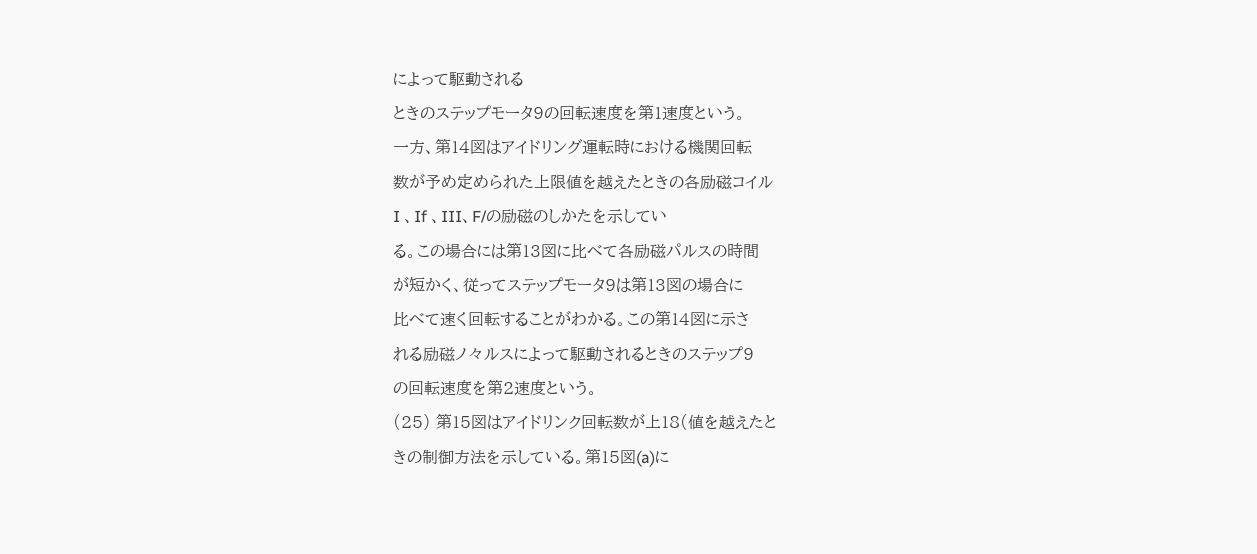によって駆動される
ときのステップモータ9の回転速度を第1速度という。
一方、第14図はアイドリング運転時における機関回転
数が予め定められた上限値を越えたときの各励磁コイル
I 、If 、III、F/の励磁のしかたを示してい
る。この場合には第13図に比べて各励磁パルスの時間
が短かく、従ってステップモータ9は第13図の場合に
比べて速く回転することがわかる。この第14図に示さ
れる励磁ノ々ルスによって駆動されるときのステップ9
の回転速度を第2速度という。
(25) 第15図はアイドリンク回転数が上18(値を越えたと
きの制御方法を示している。第15図(a)に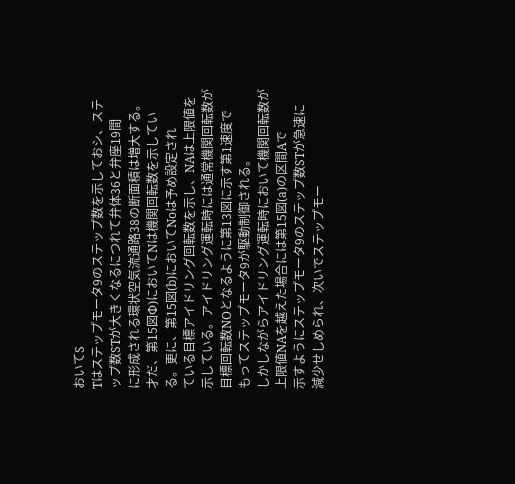おいてS
Tはステップモータ9のステップ数を示しておシ、ステ
ップ数STが大きくなるにつれて弁体36と弁座19間
に形成される環状空気流通路38の断面積は増大する。
才だ、第15図Φ)においてNは機関回転数を示してい
る。更に、第15図(b)においてNoは予め設定され
ている目標アイドリング回転数を示し、NAは上限値を
示している。アイドリング運転時には通常機関回転数が
目標回転数NOとなるように第13図に示す第1速度で
もってステップモータ9が駆動制御される。
しかしながらアイドリング運転時において機関回転数が
上限値NAを越えた場合には第15図(a)の区間Aで
示すようにステップモータ9のステップ数STが急速に
減少せしめられ、次いでステップモー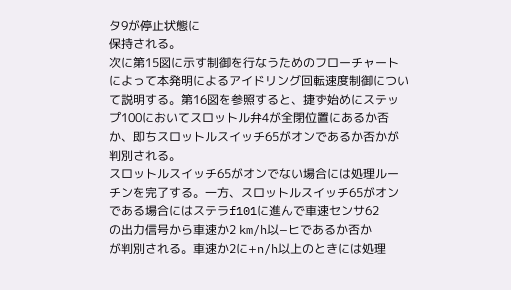タ9が停止状態に
保持される。
次に第15図に示す制御を行なうためのフローチャート
によって本発明によるアイドリング回転速度制御につい
て説明する。第16図を参照すると、捷ず始めにステッ
プ100においてスロットル弁4が全閉位置にあるか否
か、即ちスロットルスイッチ65がオンであるか否かが
判別される。
スロットルスイッチ65がオンでない場合には処理ルー
チンを完了する。一方、スロットルスイッチ65がオン
である場合にはステラf101に進んで車速センサ62
の出力信号から車速か2 km/h以−ヒであるか否か
が判別される。車速か2に+n/h以上のときには処理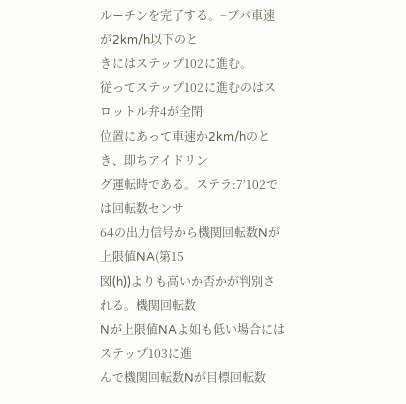ルーチンを完了する。−ブバ車速が2km/h以下のと
きにはステップ102に進む。
従ってステップ102に進むのはスロットル弁4が全閉
位置にあって車速か2km/hのとき、即ちアイドリン
グ運転時である。ステラ:7’102では回転数センサ
64の出力信号から機関回転数Nが上限値NA(第15
図(h))よりも高いか否かが判別される。機関回転数
Nが上限値NAよ如も低い場合にはステップ103に進
んで機関回転数Nが目標回転数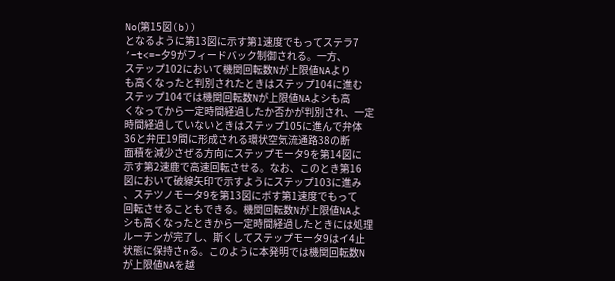No(第15図(b))
となるように第13図に示す第1速度でもってステラ7
’−t<=−夕9がフィードバック制御される。一方、
ステップ102において機関回転数Nが上限値NAより
も高くなったと判別されたときはステップ104に進む
ステップ104では機関回転数Nが上限値NAよシも高
くなってから一定時間経過したか否かが判別され、一定
時間経過していないときはステップ105に進んで弁体
36と弁圧19間に形成される環状空気流通路38の断
面積を減少さぜる方向にステップモータ9を第14図に
示す第2速鹿で高速回転させる。なお、このとき第16
図において破線矢印で示すようにステップ103に進み
、ステツノモータ9を第13図にボす第1速度でもって
回転させることもできる。機関回転数Nが上限値NAよ
シも高くなったときから一定時間経過したときには処理
ルーチンが完了し、斯くしてステップモータ9はイ4止
状態に保持さnる。このように本発明では機関回転数N
が上限値NAを越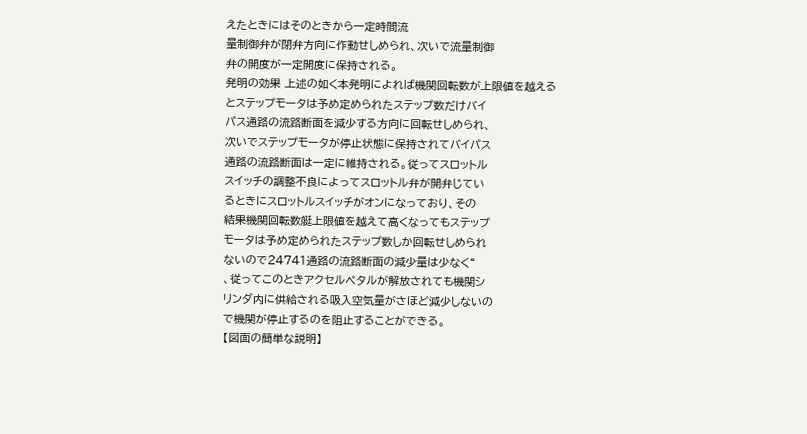えたときにはそのときから一定時間流
量制御弁が閉弁方向に作動せしめられ、次いで流量制御
弁の開度が一定開度に保持される。
発明の効果 上述の如く本発明によれば機関回転数が上限値を越える
とステップモータは予め定められたステップ数だけバイ
パス通路の流路断面を減少する方向に回転せしめられ、
次いでステップモータが停止状態に保持されてバイパス
通路の流路断面は一定に維持される。従ってスロットル
スイッチの調整不良によってスロットル弁が開弁じてい
るときにスロットルスイッチがオンになっており、その
結果機関回転数艇上限値を越えて高くなってもステップ
モータは予め定められたステップ数しか回転せしめられ
ないので24741通路の流路断面の減少量は少なく“
、従ってこのときアクセルペタルが解放されても機関シ
リンダ内に供給される吸入空気量がさほど減少しないの
で機関が停止するのを阻止することができる。
【図面の簡単な説明】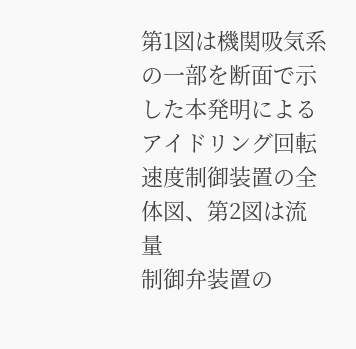第1図は機関吸気系の一部を断面で示した本発明による
アイドリング回転速度制御装置の全体図、第2図は流量
制御弁装置の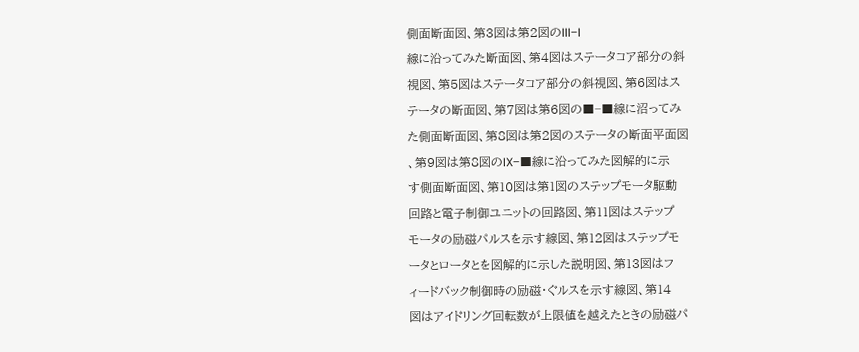側面断面図、第3図は第2図のIII−I
線に沿ってみた断面図、第4図はステータコア部分の斜
視図、第5図はステータコア部分の斜視図、第6図はス
テータの断面図、第7図は第6図の■−■線に沼ってみ
た側面断面図、第8図は第2図のステータの断面平面図
、第9図は第8図のIX−■線に沿ってみた図解的に示
す側面断面図、第10図は第1図のステップモータ駆動
回路と電子制御ユニットの回路図、第11図はステップ
モータの励磁パルスを示す線図、第12図はステップモ
ータとロータとを図解的に示した説明図、第13図はフ
ィードバック制御時の励磁・ぐルスを示す線図、第14
図はアイドリング回転数が上限値を越えたときの励磁パ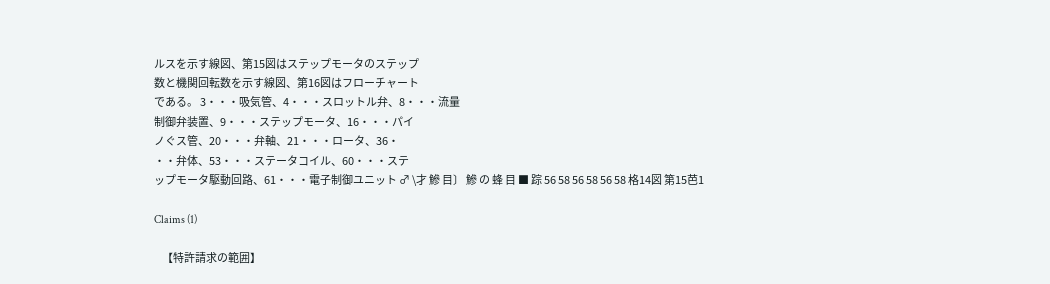ルスを示す線図、第15図はステップモータのステップ
数と機関回転数を示す線図、第16図はフローチャート
である。 3・・・吸気管、4・・・スロットル弁、8・・・流量
制御弁装置、9・・・ステップモータ、16・・・パイ
ノぐス管、20・・・弁軸、21・・・ロータ、36・
・・弁体、53・・・ステータコイル、60・・・ステ
ップモータ駆動回路、61・・・電子制御ユニット ♂ \才 鰺 目〕 鰺 の 蜂 目 ■ 踪 56 58 56 58 56 58 格14図 第15芭1

Claims (1)

    【特許請求の範囲】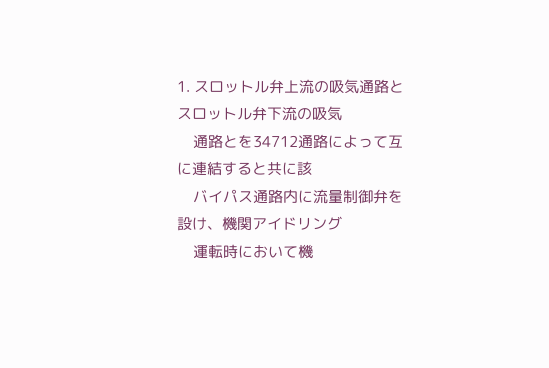1. スロットル弁上流の吸気通路とスロットル弁下流の吸気
    通路とを34712通路によって互に連結すると共に該
    バイパス通路内に流量制御弁を設け、機関アイドリング
    運転時において機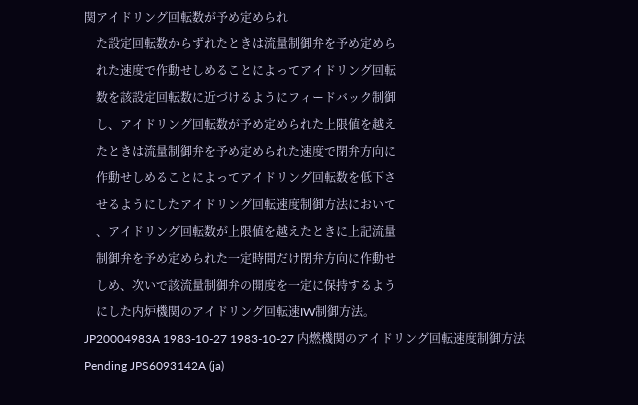関アイドリング回転数が予め定められ
    た設定回転数からずれたときは流量制御弁を予め定めら
    れた速度で作動せしめることによってアイドリング回転
    数を該設定回転数に近づけるようにフィードバック制御
    し、アイドリング回転数が予め定められた上限値を越え
    たときは流量制御弁を予め定められた速度で閉弁方向に
    作動せしめることによってアイドリング回転数を低下さ
    せるようにしたアイドリング回転速度制御方法において
    、アイドリング回転数が上限値を越えたときに上記流量
    制御弁を予め定められた一定時間だけ閉弁方向に作動せ
    しめ、次いで該流量制御弁の開度を一定に保持するよう
    にした内炉機関のアイドリング回転速IW制御方法。
JP20004983A 1983-10-27 1983-10-27 内燃機関のアイドリング回転速度制御方法 Pending JPS6093142A (ja)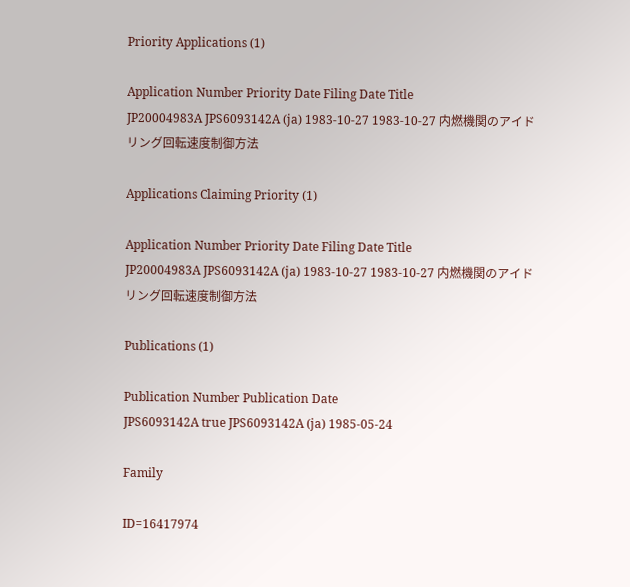Priority Applications (1)

Application Number Priority Date Filing Date Title
JP20004983A JPS6093142A (ja) 1983-10-27 1983-10-27 内燃機関のアイドリング回転速度制御方法

Applications Claiming Priority (1)

Application Number Priority Date Filing Date Title
JP20004983A JPS6093142A (ja) 1983-10-27 1983-10-27 内燃機関のアイドリング回転速度制御方法

Publications (1)

Publication Number Publication Date
JPS6093142A true JPS6093142A (ja) 1985-05-24

Family

ID=16417974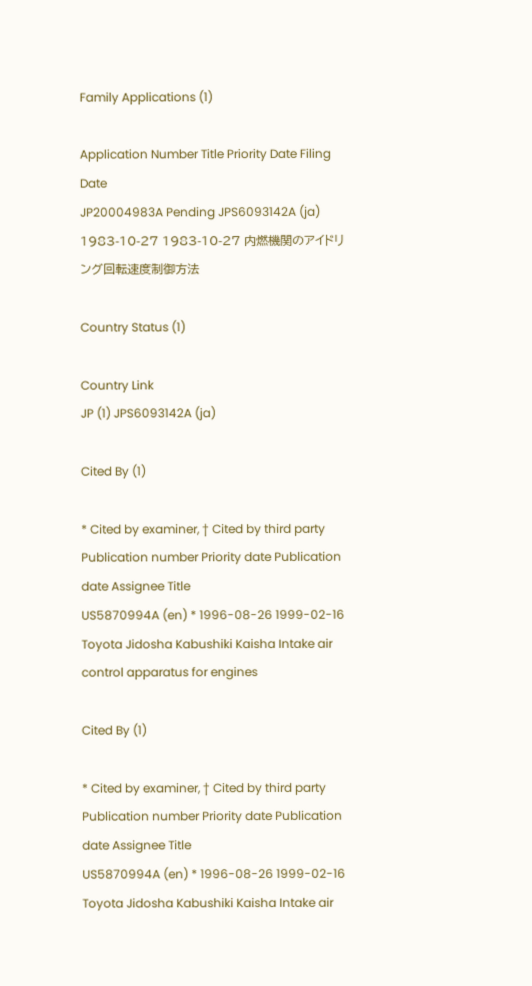Family Applications (1)

Application Number Title Priority Date Filing Date
JP20004983A Pending JPS6093142A (ja) 1983-10-27 1983-10-27 内燃機関のアイドリング回転速度制御方法

Country Status (1)

Country Link
JP (1) JPS6093142A (ja)

Cited By (1)

* Cited by examiner, † Cited by third party
Publication number Priority date Publication date Assignee Title
US5870994A (en) * 1996-08-26 1999-02-16 Toyota Jidosha Kabushiki Kaisha Intake air control apparatus for engines

Cited By (1)

* Cited by examiner, † Cited by third party
Publication number Priority date Publication date Assignee Title
US5870994A (en) * 1996-08-26 1999-02-16 Toyota Jidosha Kabushiki Kaisha Intake air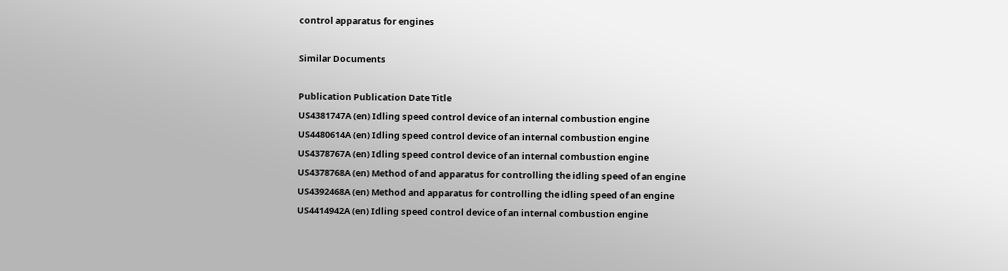control apparatus for engines

Similar Documents

Publication Publication Date Title
US4381747A (en) Idling speed control device of an internal combustion engine
US4480614A (en) Idling speed control device of an internal combustion engine
US4378767A (en) Idling speed control device of an internal combustion engine
US4378768A (en) Method of and apparatus for controlling the idling speed of an engine
US4392468A (en) Method and apparatus for controlling the idling speed of an engine
US4414942A (en) Idling speed control device of an internal combustion engine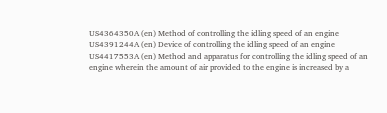US4364350A (en) Method of controlling the idling speed of an engine
US4391244A (en) Device of controlling the idling speed of an engine
US4417553A (en) Method and apparatus for controlling the idling speed of an engine wherein the amount of air provided to the engine is increased by a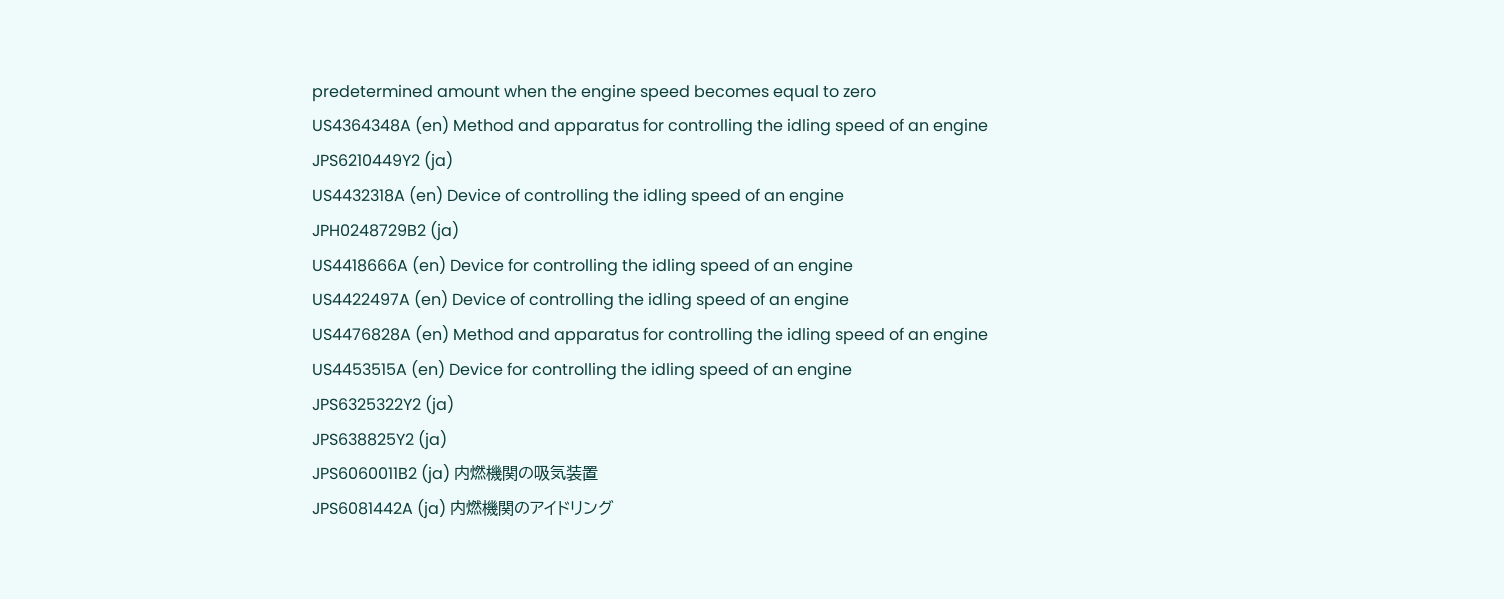predetermined amount when the engine speed becomes equal to zero
US4364348A (en) Method and apparatus for controlling the idling speed of an engine
JPS6210449Y2 (ja)
US4432318A (en) Device of controlling the idling speed of an engine
JPH0248729B2 (ja)
US4418666A (en) Device for controlling the idling speed of an engine
US4422497A (en) Device of controlling the idling speed of an engine
US4476828A (en) Method and apparatus for controlling the idling speed of an engine
US4453515A (en) Device for controlling the idling speed of an engine
JPS6325322Y2 (ja)
JPS638825Y2 (ja)
JPS6060011B2 (ja) 内燃機関の吸気装置
JPS6081442A (ja) 内燃機関のアイドリング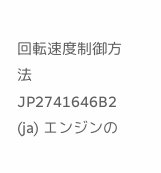回転速度制御方法
JP2741646B2 (ja) エンジンの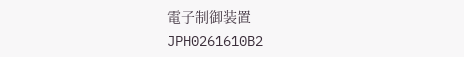電子制御装置
JPH0261610B2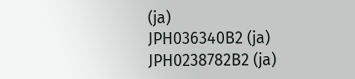(ja)
JPH036340B2 (ja)
JPH0238782B2 (ja)